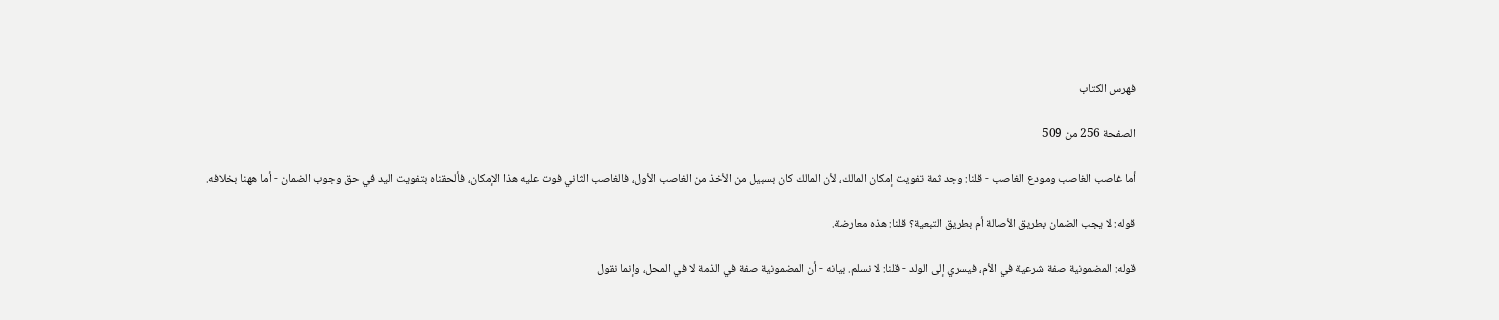فهرس الكتاب

الصفحة 256 من 509

أما غاصب الغاصب ومودع الغاصب - قلنا: وجد ثمة تفويت إمكان المالك، لأن المالك كان بسبيل من الأخذ من الغاصب الأول، فالغاصب الثاني فوت عليه هذا الإمكان، فألحقناه بتفويت اليد في حق وجوب الضمان - أما ههنا بخلافه.

قوله: لا يجب الضمان بطريق الأصالة أم بطريق التبعية؟ قلنا: هذه معارضة.

قوله: المضمونية صفة شرعية في الأم، فيسري إلى الولد - قلنا: لا نسلم. بيانه - أن المضمونية صفة في الذمة لا في المحل، وإنما نقول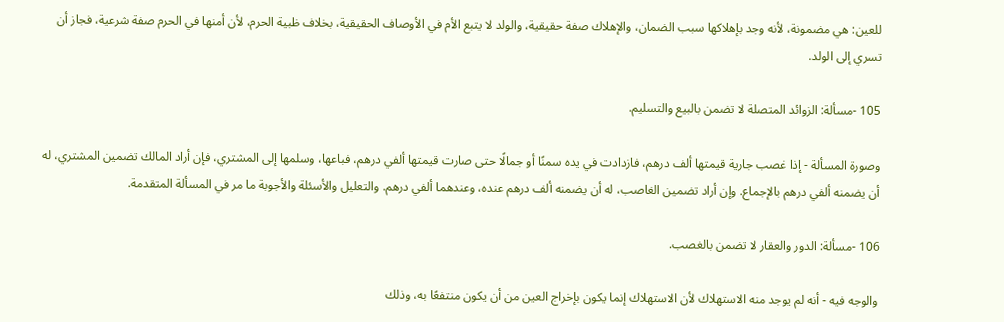للعين: هي مضمونة، لأنه وجد بإهلاكها سبب الضمان، والإهلاك صفة حقيقية، والولد لا يتبع الأم في الأوصاف الحقيقية، بخلاف ظبية الحرم، لأن أمنها في الحرم صفة شرعية، فجاز أن تسري إلى الولد.

105 -مسألة: الزوائد المتصلة لا تضمن بالبيع والتسليم.

وصورة المسألة - إذا غصب جارية قيمتها ألف درهم، فازدادت في يده سمنًا أو جمالًا حتى صارت قيمتها ألفي درهم، فباعها، وسلمها إلى المشتري، فإن أراد المالك تضمين المشتري، له أن يضمنه ألفي درهم بالإجماع. وإن أراد تضمين الغاصب، له أن يضمنه ألف درهم عنده، وعندهما ألفي درهم. والتعليل والأسئلة والأجوبة ما مر في المسألة المتقدمة.

106 -مسألة: الدور والعقار لا تضمن بالغصب.

والوجه فيه - أنه لم يوجد منه الاستهلاك لأن الاستهلاك إنما يكون بإخراج العين من أن يكون منتفعًا به، وذلك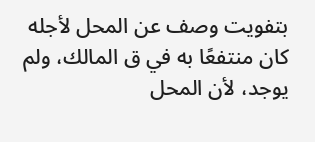بتفويت وصف عن المحل لأجله كان منتفعًا به في ق المالك، ولم يوجد، لأن المحل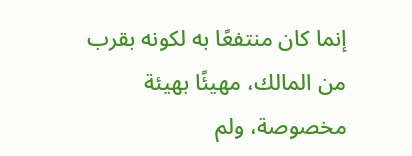إنما كان منتفعًا به لكونه بقرب من المالك، مهيئًا بهيئة مخصوصة، ولم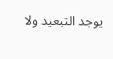يوجد التبعيد ولا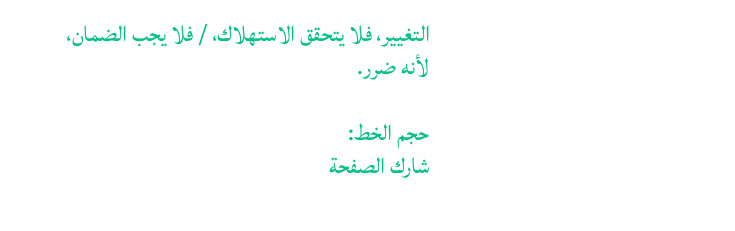التغيير، فلا يتحقق الاستهلاك، / فلا يجب الضمان، لأنه ضرر.

حجم الخط:
شارك الصفحة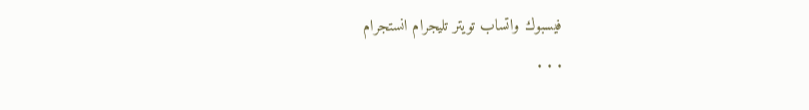فيسبوك واتساب تويتر تليجرام انستجرام
. . .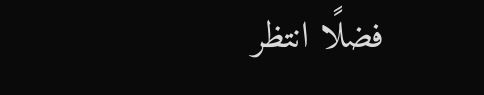فضلًا انتظر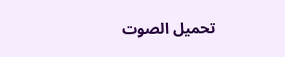تحميل الصوت